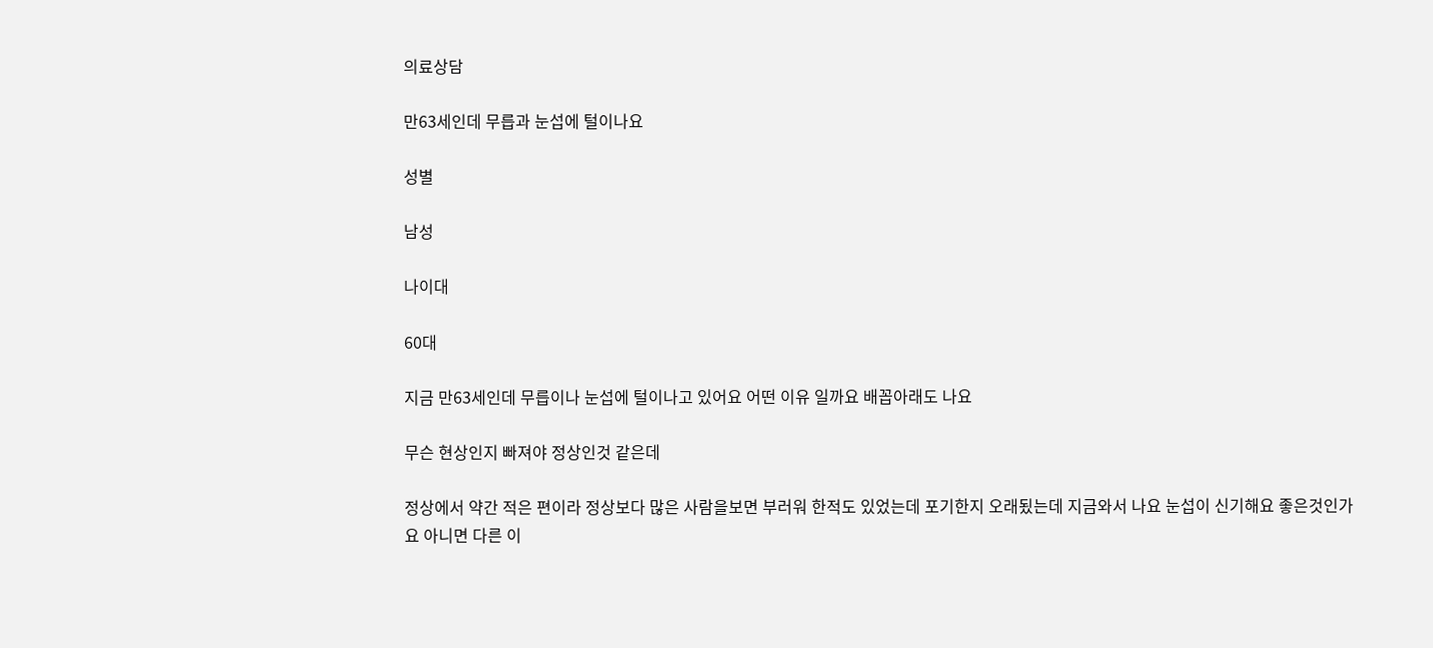의료상담

만63세인데 무릅과 눈섭에 털이나요

성별

남성

나이대

60대

지금 만63세인데 무릅이나 눈섭에 털이나고 있어요 어떤 이유 일까요 배꼽아래도 나요

무슨 현상인지 빠져야 정상인것 같은데

정상에서 약간 적은 편이라 정상보다 많은 사람을보면 부러워 한적도 있었는데 포기한지 오래됬는데 지금와서 나요 눈섭이 신기해요 좋은것인가요 아니면 다른 이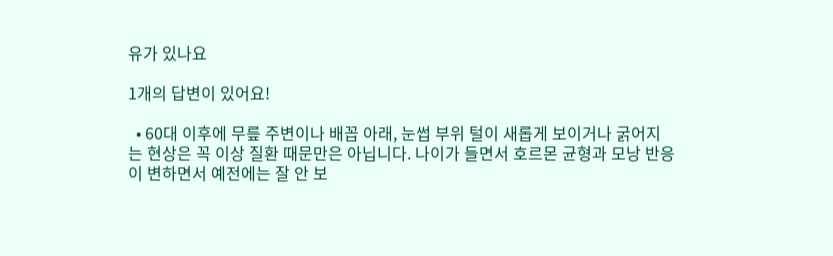유가 있나요

1개의 답변이 있어요!

  • 60대 이후에 무릎 주변이나 배꼽 아래, 눈썹 부위 털이 새롭게 보이거나 굵어지는 현상은 꼭 이상 질환 때문만은 아닙니다. 나이가 들면서 호르몬 균형과 모낭 반응이 변하면서 예전에는 잘 안 보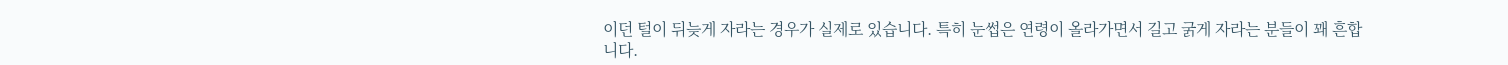이던 털이 뒤늦게 자라는 경우가 실제로 있습니다. 특히 눈썹은 연령이 올라가면서 길고 굵게 자라는 분들이 꽤 흔합니다.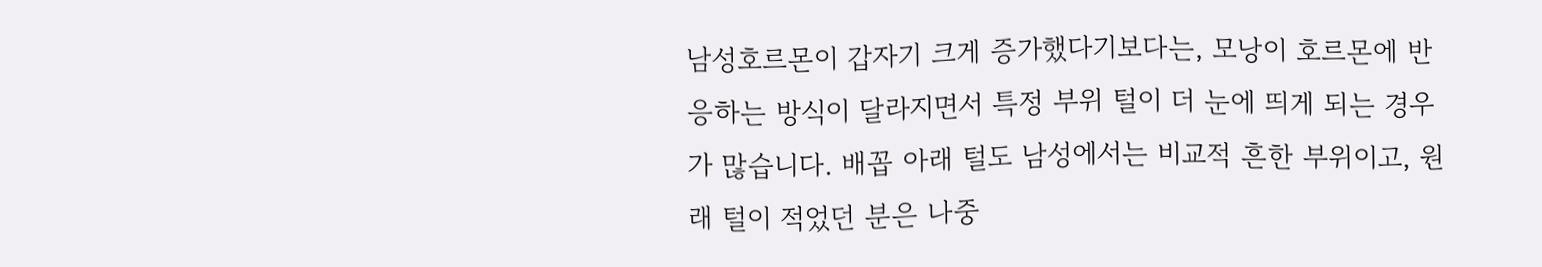남성호르몬이 갑자기 크게 증가했다기보다는, 모낭이 호르몬에 반응하는 방식이 달라지면서 특정 부위 털이 더 눈에 띄게 되는 경우가 많습니다. 배꼽 아래 털도 남성에서는 비교적 흔한 부위이고, 원래 털이 적었던 분은 나중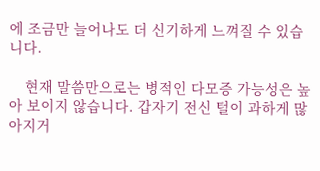에 조금만 늘어나도 더 신기하게 느껴질 수 있습니다.

    현재 말씀만으로는 병적인 다모증 가능성은 높아 보이지 않습니다. 갑자기 전신 털이 과하게 많아지거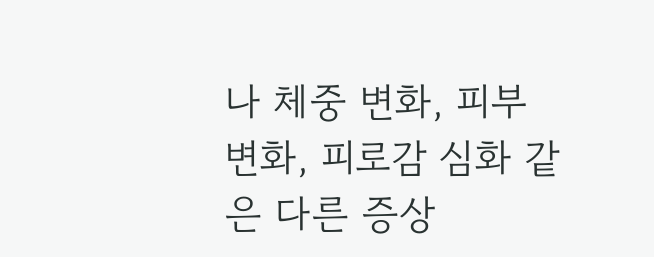나 체중 변화, 피부 변화, 피로감 심화 같은 다른 증상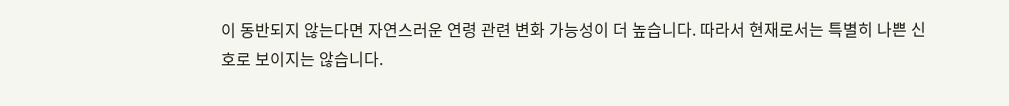이 동반되지 않는다면 자연스러운 연령 관련 변화 가능성이 더 높습니다. 따라서 현재로서는 특별히 나쁜 신호로 보이지는 않습니다.